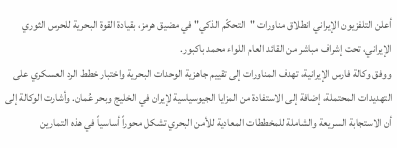أعلن التلفزيون الإيراني انطلاق مناورات "التحكّم الذكي" في مضيق هرمز، بقيادة القوة البحرية للحرس الثوري الإيراني، تحت إشراف مباشر من القائد العام اللواء محمد باكبور.
ووفق وكالة فارس الإيرانية، تهدف المناورات إلى تقييم جاهزية الوحدات البحرية واختبار خطط الرد العسكري على التهديدات المحتملة، إضافة إلى الاستفادة من المزايا الجيوسياسية لإيران في الخليج وبحر عُمان. وأشارت الوكالة إلى أن الاستجابة السريعة والشاملة للمخططات المعادية للأمن البحري تشكل محوراً أساسياً في هذه التمارين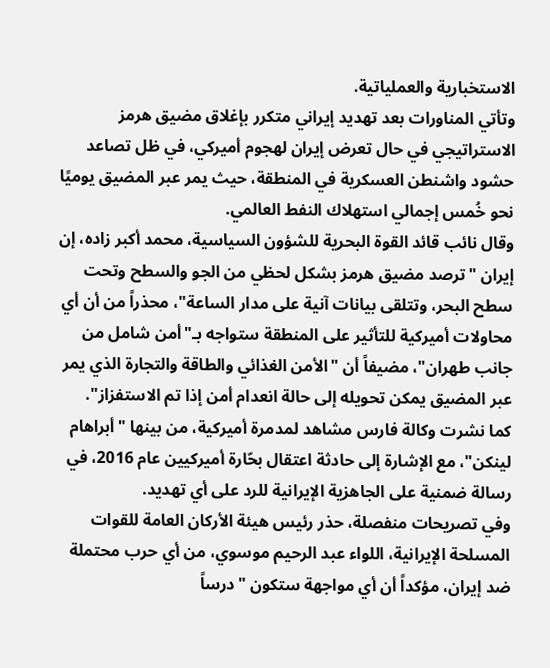الاستخبارية والعملياتية.
وتأتي المناورات بعد تهديد إيراني متكرر بإغلاق مضيق هرمز الاستراتيجي في حال تعرض إيران لهجوم أميركي، في ظل تصاعد حشود واشنطن العسكرية في المنطقة، حيث يمر عبر المضيق يوميًا نحو خُمس إجمالي استهلاك النفط العالمي.
وقال نائب قائد القوة البحرية للشؤون السياسية، محمد أكبر زاده، إن إيران "ترصد مضيق هرمز بشكل لحظي من الجو والسطح وتحت سطح البحر، وتتلقى بيانات آنية على مدار الساعة"، محذراً من أن أي محاولات أميركية للتأثير على المنطقة ستواجه بـ"أمن شامل من جانب طهران"، مضيفاً أن "الأمن الغذائي والطاقة والتجارة الذي يمر عبر المضيق يمكن تحويله إلى حالة انعدام أمن إذا تم الاستفزاز".
كما نشرت وكالة فارس مشاهد لمدمرة أميركية، من بينها "أبراهام لينكن"، مع الإشارة إلى حادثة اعتقال بحّارة أميركيين عام 2016، في رسالة ضمنية على الجاهزية الإيرانية للرد على أي تهديد.
وفي تصريحات منفصلة، حذر رئيس هيئة الأركان العامة للقوات المسلحة الإيرانية، اللواء عبد الرحيم موسوي، من أي حرب محتملة ضد إيران، مؤكداً أن أي مواجهة ستكون "درساً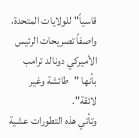قاسياً" للولايات المتحدة، واصفاً تصريحات الرئيس الأميركي دونالد ترامب بأنها "طائشة وغير لائقة".
وتأتي هذه التطورات عشية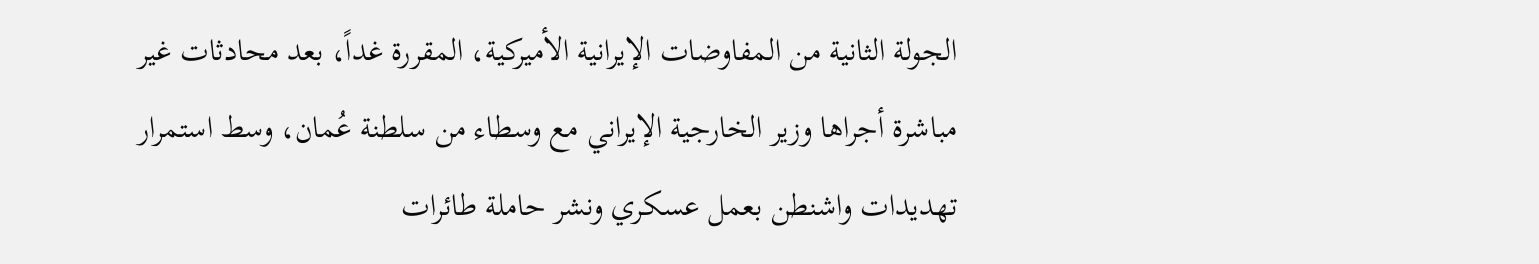الجولة الثانية من المفاوضات الإيرانية الأميركية، المقررة غداً، بعد محادثات غير مباشرة أجراها وزير الخارجية الإيراني مع وسطاء من سلطنة عُمان، وسط استمرار تهديدات واشنطن بعمل عسكري ونشر حاملة طائرات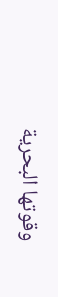وقوتها البحرية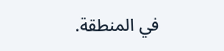في المنطقة.